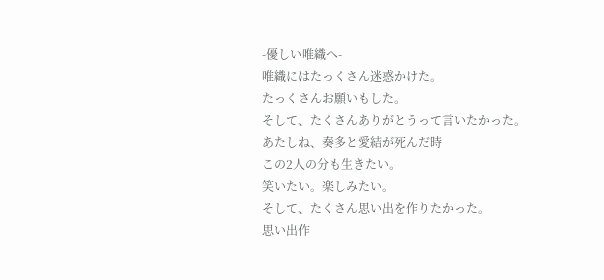-優しい唯織へ-
唯織にはたっくさん迷惑かけた。
たっくさんお願いもした。
そして、たくさんありがとうって言いたかった。
あたしね、奏多と愛結が死んだ時
この2人の分も生きたい。
笑いたい。楽しみたい。
そして、たくさん思い出を作りたかった。
思い出作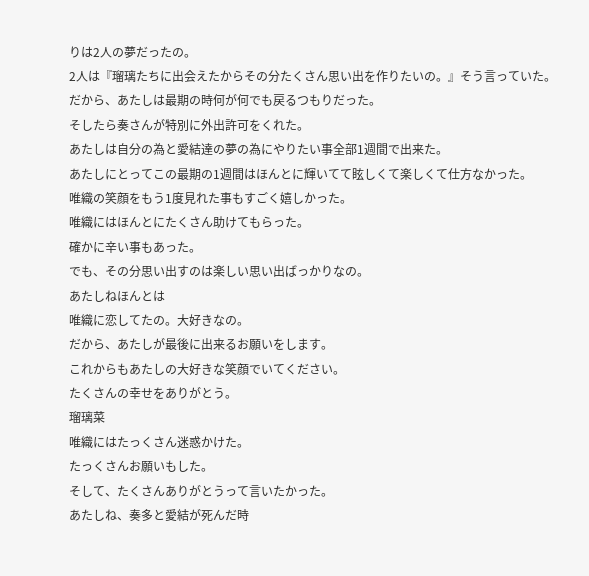りは2人の夢だったの。
2人は『瑠璃たちに出会えたからその分たくさん思い出を作りたいの。』そう言っていた。
だから、あたしは最期の時何が何でも戻るつもりだった。
そしたら奏さんが特別に外出許可をくれた。
あたしは自分の為と愛結達の夢の為にやりたい事全部1週間で出来た。
あたしにとってこの最期の1週間はほんとに輝いてて眩しくて楽しくて仕方なかった。
唯織の笑顔をもう1度見れた事もすごく嬉しかった。
唯織にはほんとにたくさん助けてもらった。
確かに辛い事もあった。
でも、その分思い出すのは楽しい思い出ばっかりなの。
あたしねほんとは
唯織に恋してたの。大好きなの。
だから、あたしが最後に出来るお願いをします。
これからもあたしの大好きな笑顔でいてください。
たくさんの幸せをありがとう。
瑠璃菜
唯織にはたっくさん迷惑かけた。
たっくさんお願いもした。
そして、たくさんありがとうって言いたかった。
あたしね、奏多と愛結が死んだ時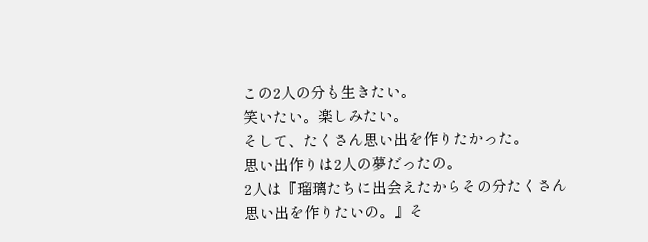この2人の分も生きたい。
笑いたい。楽しみたい。
そして、たくさん思い出を作りたかった。
思い出作りは2人の夢だったの。
2人は『瑠璃たちに出会えたからその分たくさん思い出を作りたいの。』そ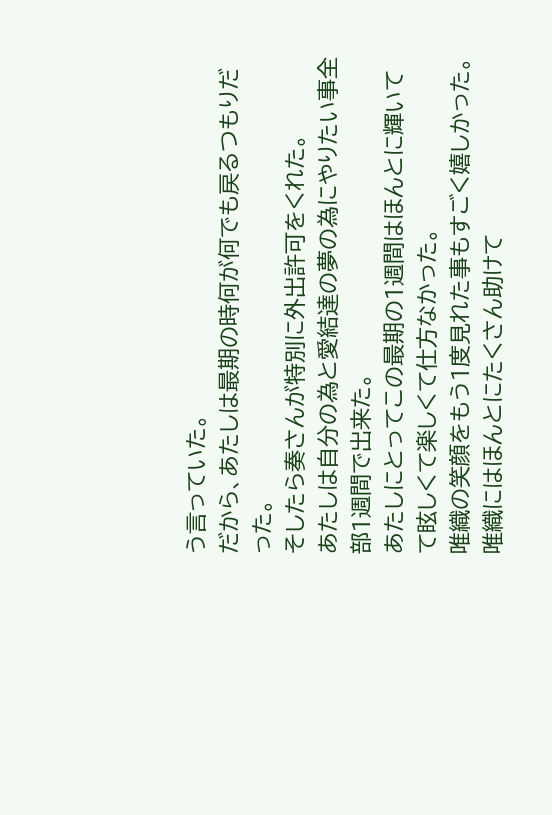う言っていた。
だから、あたしは最期の時何が何でも戻るつもりだった。
そしたら奏さんが特別に外出許可をくれた。
あたしは自分の為と愛結達の夢の為にやりたい事全部1週間で出来た。
あたしにとってこの最期の1週間はほんとに輝いてて眩しくて楽しくて仕方なかった。
唯織の笑顔をもう1度見れた事もすごく嬉しかった。
唯織にはほんとにたくさん助けて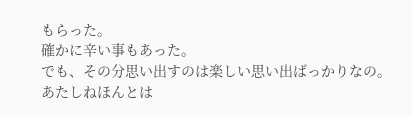もらった。
確かに辛い事もあった。
でも、その分思い出すのは楽しい思い出ばっかりなの。
あたしねほんとは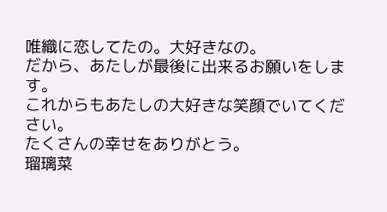唯織に恋してたの。大好きなの。
だから、あたしが最後に出来るお願いをします。
これからもあたしの大好きな笑顔でいてください。
たくさんの幸せをありがとう。
瑠璃菜